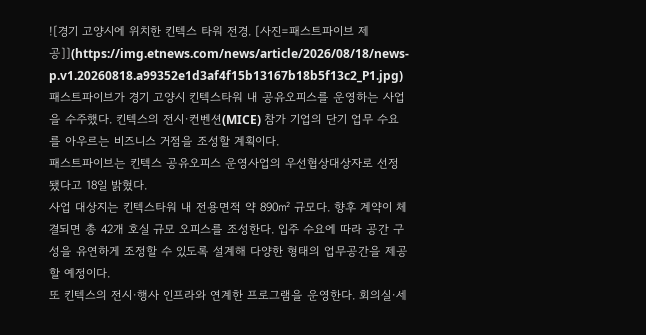![경기 고양시에 위치한 킨텍스 타워 전경. [사진=패스트파이브 제공]](https://img.etnews.com/news/article/2026/08/18/news-p.v1.20260818.a99352e1d3af4f15b13167b18b5f13c2_P1.jpg)
패스트파이브가 경기 고양시 킨텍스타워 내 공유오피스를 운영하는 사업을 수주했다. 킨텍스의 전시·컨벤션(MICE) 참가 기업의 단기 업무 수요를 아우르는 비즈니스 거점을 조성할 계획이다.
패스트파이브는 킨텍스 공유오피스 운영사업의 우선협상대상자로 선정됐다고 18일 밝혔다.
사업 대상지는 킨텍스타워 내 전용면적 약 890㎡ 규모다. 향후 계약이 체결되면 총 42개 호실 규모 오피스를 조성한다. 입주 수요에 따라 공간 구성을 유연하게 조정할 수 있도록 설계해 다양한 형태의 업무공간을 제공할 예정이다.
또 킨텍스의 전시·행사 인프라와 연계한 프로그램을 운영한다. 회의실·세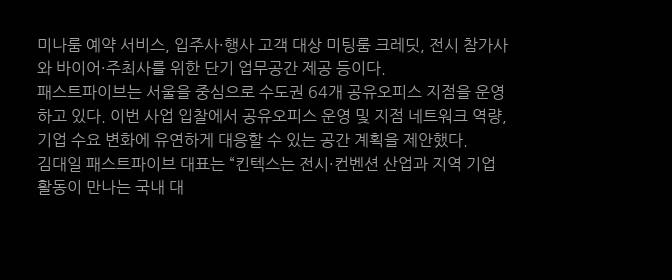미나룸 예약 서비스, 입주사·행사 고객 대상 미팅룸 크레딧, 전시 참가사와 바이어·주최사를 위한 단기 업무공간 제공 등이다.
패스트파이브는 서울을 중심으로 수도권 64개 공유오피스 지점을 운영하고 있다. 이번 사업 입찰에서 공유오피스 운영 및 지점 네트워크 역량, 기업 수요 변화에 유연하게 대응할 수 있는 공간 계획을 제안했다.
김대일 패스트파이브 대표는 “킨텍스는 전시·컨벤션 산업과 지역 기업 활동이 만나는 국내 대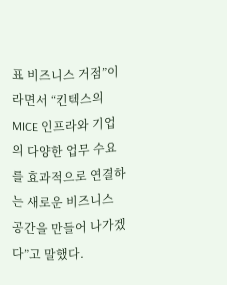표 비즈니스 거점”이라면서 “킨텍스의 MICE 인프라와 기업의 다양한 업무 수요를 효과적으로 연결하는 새로운 비즈니스 공간을 만들어 나가겠다”고 말했다.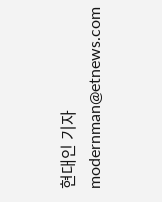현대인 기자 modernman@etnews.com